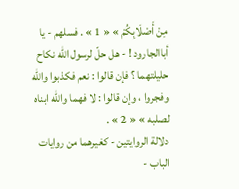مِنْ أَصْلَابِكُمْ » « 1 » . فسلهم - يا أباالجارود ! - هل حلّ لرسول اللّه نكاح حليلتهما ؟ فإن قالوا : نعم فكذبوا واللّه وفجروا ، وإن قالوا : لا فهما واللّه ابناه لصلبه » « 2 » .
دلالة الروايتين - كغيرهما من روايات الباب -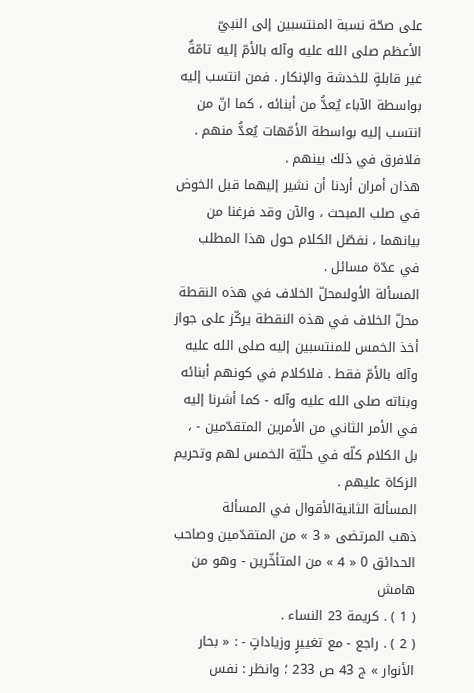على صحّة نسبة المنتسبين إلى النبيّ الأعظم صلى الله عليه وآله بالأمّ إليه تامّةٌ غير قابلةٍ للخدشة والإنكار . فمن انتسب إليه بواسطة الآباء يُعدُّ من أبنائه ، كما انّ من انتسب إليه بواسطة الأمّهات يُعدُّ منهم . فلافرق في ذلك بينهم .
هذان أمران أردنا أن نشير إليهما قبل الخوض في صلب المبحث ، والآن وقد فرغنا من بيانهما ، نفصّل الكلام حول هذا المطلب في عدّة مسائل .
المسألة الأولىمحلّ الخلاف في هذه النقطة
محلّ الخلاف في هذه النقطة يركّز على جواز أخذ الخمس للمنتسبين إليه صلى الله عليه وآله بالأمّ فقط . فلاكلام في كونهم أبنائه وبناته صلى الله عليه وآله - كما أشرنا إليه في الأمر الثاني من الأمرين المتقدّمين - ، بل الكلام كلّه في حلّيّة الخمس لهم وتحريم الزكاة عليهم .
المسألة الثانيةالأقوال في المسألة
ذهب المرتضى « 3 » من المتقدّمين وصاحب الحدائق 0 « 4 » من المتأخّرين - وهو من
هامش
( 1 ) . كريمة 23 النساء .
( 2 ) . راجع - مع تغييرٍ وزياداتٍ - : « بحار الأنوار » ج 43 ص 233 ؛ وانظر : نفس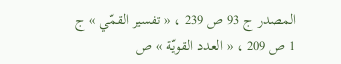المصدر ج 93 ص 239 ، « تفسير القمّي » ج 1 ص 209 ، « العدد القويّة » ص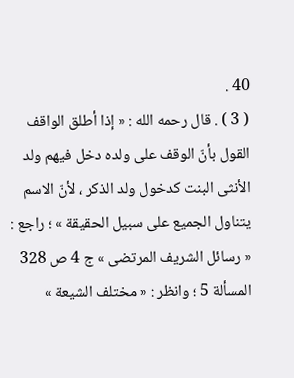40 .
( 3 ) . قال رحمه الله : « إذا أطلق الواقف القول بأنّ الوقف على ولده دخل فيهم ولد الأنثى البنت كدخول ولد الذكر ، لأنّ الاسم يتناول الجميع على سبيل الحقيقة » ؛ راجع : « رسائل الشريف المرتضى » ج 4 ص 328 المسألة 5 ؛ وانظر : « مختلف الشيعة »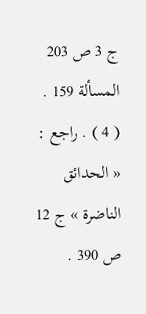ج 3 ص 203 المسألة 159 .
( 4 ) . راجع : « الحدائق الناضرة » ج 12 ص 390 .